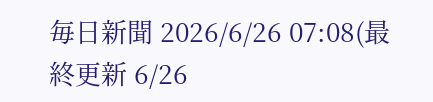毎日新聞 2026/6/26 07:08(最終更新 6/26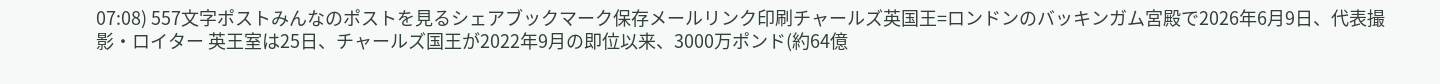07:08) 557文字ポストみんなのポストを見るシェアブックマーク保存メールリンク印刷チャールズ英国王=ロンドンのバッキンガム宮殿で2026年6月9日、代表撮影・ロイター 英王室は25日、チャールズ国王が2022年9月の即位以来、3000万ポンド(約64億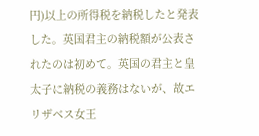円)以上の所得税を納税したと発表した。英国君主の納税額が公表されたのは初めて。英国の君主と皇太子に納税の義務はないが、故エリザベス女王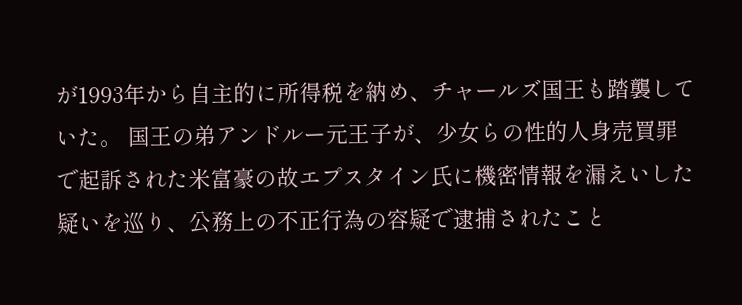が1993年から自主的に所得税を納め、チャールズ国王も踏襲していた。 国王の弟アンドルー元王子が、少女らの性的人身売買罪で起訴された米富豪の故エプスタイン氏に機密情報を漏えいした疑いを巡り、公務上の不正行為の容疑で逮捕されたこと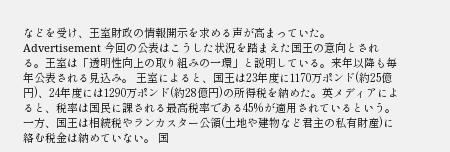などを受け、王室財政の情報開示を求める声が高まっていた。Advertisement 今回の公表はこうした状況を踏まえた国王の意向とされる。王室は「透明性向上の取り組みの一環」と説明している。来年以降も毎年公表される見込み。 王室によると、国王は23年度に1170万ポンド(約25億円)、24年度には1290万ポンド(約28億円)の所得税を納めた。英メディアによると、税率は国民に課される最高税率である45%が適用されているという。一方、国王は相続税やランカスター公領(土地や建物など君主の私有財産)に絡む税金は納めていない。 国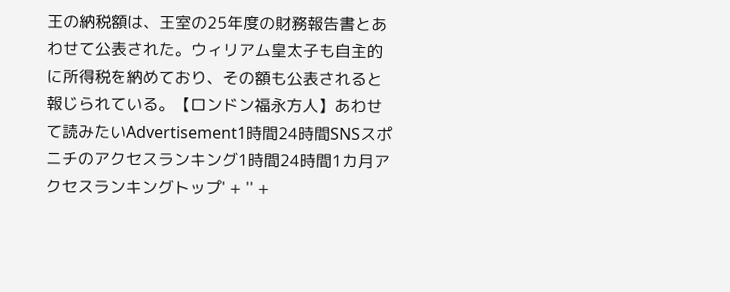王の納税額は、王室の25年度の財務報告書とあわせて公表された。ウィリアム皇太子も自主的に所得税を納めており、その額も公表されると報じられている。【ロンドン福永方人】あわせて読みたいAdvertisement1時間24時間SNSスポニチのアクセスランキング1時間24時間1カ月アクセスランキングトップ' + '' +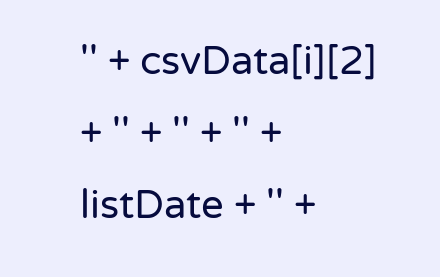'' + csvData[i][2] + '' + '' + '' + listDate + '' +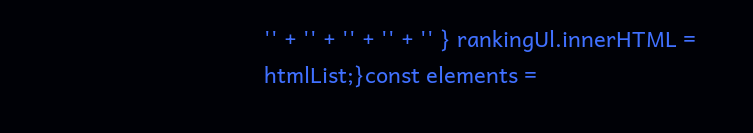'' + '' + '' + '' + '' } rankingUl.innerHTML = htmlList;}const elements =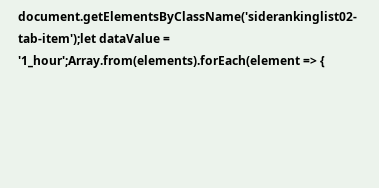document.getElementsByClassName('siderankinglist02-tab-item');let dataValue = '1_hour';Array.from(elements).forEach(element => {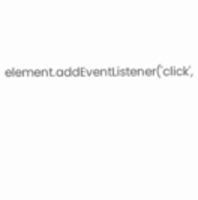element.addEventListener('click',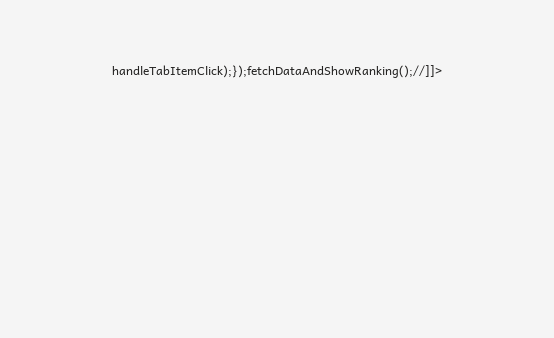handleTabItemClick);});fetchDataAndShowRanking();//]]>